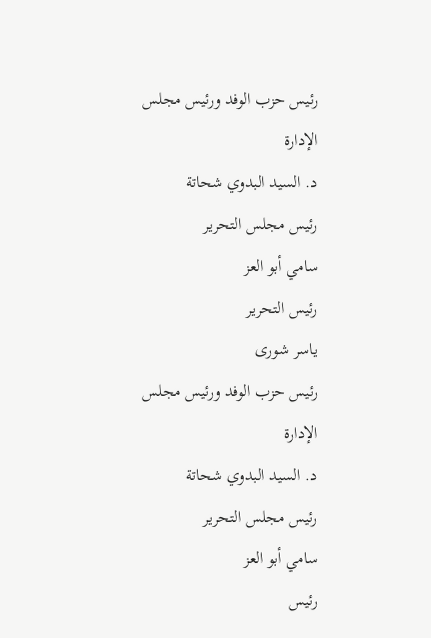رئيس حزب الوفد ورئيس مجلس الإدارة
د. السيد البدوي شحاتة
رئيس مجلس التحرير
سامي أبو العز
رئيس التحرير
ياسر شورى
رئيس حزب الوفد ورئيس مجلس الإدارة
د. السيد البدوي شحاتة
رئيس مجلس التحرير
سامي أبو العز
رئيس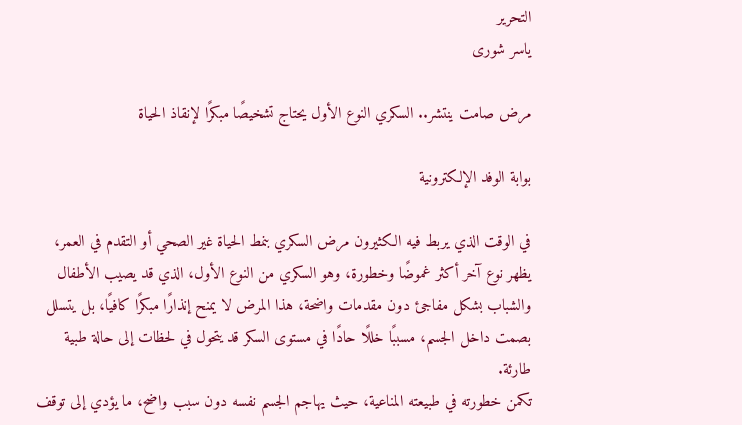التحرير
ياسر شورى

مرض صامت ينتشر.. السكري النوع الأول يحتاج تشخيصًا مبكرًا لإنقاذ الحياة

بوابة الوفد الإلكترونية

في الوقت الذي يربط فيه الكثيرون مرض السكري بنمط الحياة غير الصحي أو التقدم في العمر، يظهر نوع آخر أكثر غموضًا وخطورة، وهو السكري من النوع الأول، الذي قد يصيب الأطفال والشباب بشكل مفاجئ دون مقدمات واضحة، هذا المرض لا يمنح إنذارًا مبكرًا كافيًا، بل يتسلل بصمت داخل الجسم، مسببًا خللًا حادًا في مستوى السكر قد يتحول في لحظات إلى حالة طبية طارئة.
تكمن خطورته في طبيعته المناعية، حيث يهاجم الجسم نفسه دون سبب واضح، ما يؤدي إلى توقف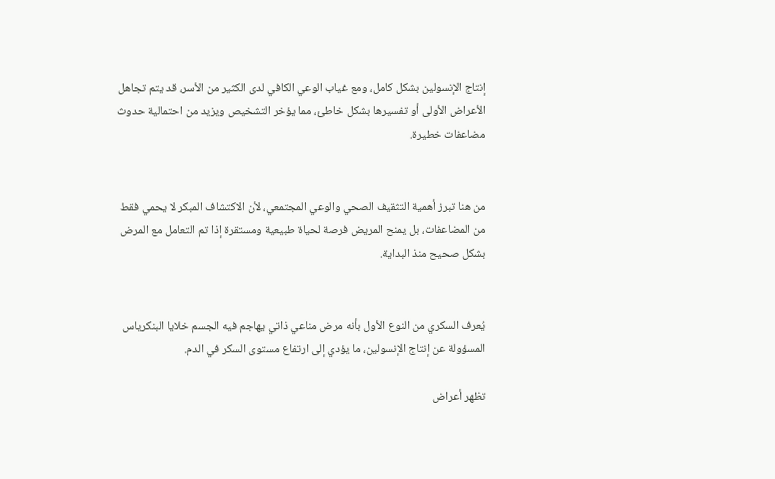إنتاج الإنسولين بشكل كامل، ومع غياب الوعي الكافي لدى الكثير من الأسر، قد يتم تجاهل الأعراض الأولى أو تفسيرها بشكل خاطئ، مما يؤخر التشخيص ويزيد من احتمالية حدوث مضاعفات خطيرة.


من هنا تبرز أهمية التثقيف الصحي والوعي المجتمعي، لأن الاكتشاف المبكر لا يحمي فقط من المضاعفات، بل يمنح المريض فرصة لحياة طبيعية ومستقرة إذا تم التعامل مع المرض بشكل صحيح منذ البداية.


يُعرف السكري من النوع الأول بأنه مرض مناعي ذاتي يهاجم فيه الجسم خلايا البنكرياس المسؤولة عن إنتاج الإنسولين، ما يؤدي إلى ارتفاع مستوى السكر في الدم.

تظهر أعراض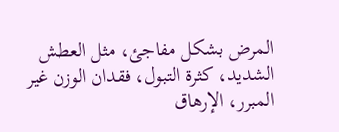المرض بشكل مفاجئ، مثل العطش الشديد، كثرة التبول، فقدان الوزن غير المبرر، الإرهاق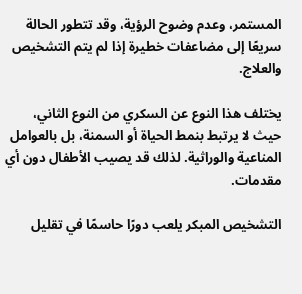المستمر، وعدم وضوح الرؤية، وقد تتطور الحالة سريعًا إلى مضاعفات خطيرة إذا لم يتم التشخيص والعلاج.

يختلف هذا النوع عن السكري من النوع الثاني، حيث لا يرتبط بنمط الحياة أو السمنة، بل بالعوامل المناعية والوراثية. لذلك قد يصيب الأطفال دون أي مقدمات.

التشخيص المبكر يلعب دورًا حاسمًا في تقليل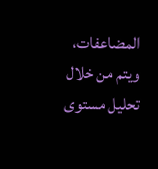المضاعفات، ويتم من خلال تحليل مستوى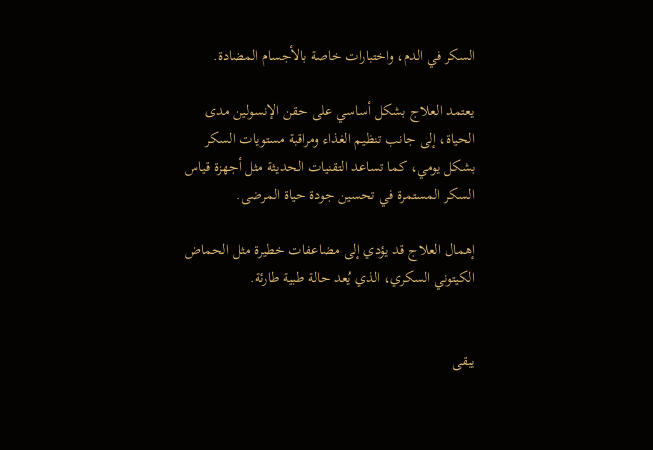السكر في الدم، واختبارات خاصة بالأجسام المضادة.

يعتمد العلاج بشكل أساسي على حقن الإنسولين مدى الحياة، إلى جانب تنظيم الغذاء ومراقبة مستويات السكر بشكل يومي، كما تساعد التقنيات الحديثة مثل أجهزة قياس السكر المستمرة في تحسين جودة حياة المرضى.

إهمال العلاج قد يؤدي إلى مضاعفات خطيرة مثل الحماض الكيتوني السكري، الذي يُعد حالة طبية طارئة.


يبقى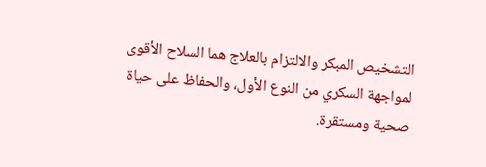التشخيص المبكر والالتزام بالعلاج هما السلاح الأقوى لمواجهة السكري من النوع الأول، والحفاظ على حياة صحية ومستقرة.